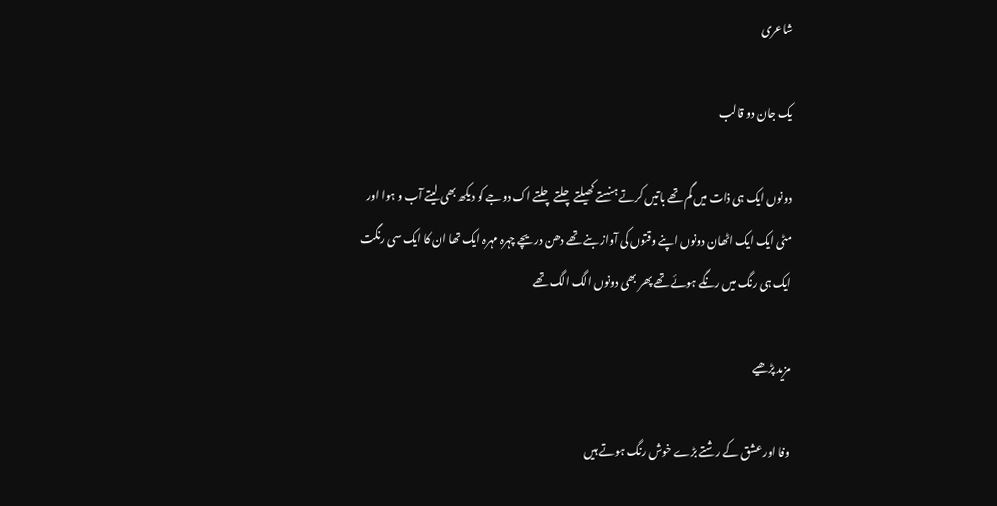شاعری

یک جان دو قالب

دونوں ایک ہی ذات میں گم تھے باتیں کرتے ہنستے کھیلتے چلتے چلتے اک دوجے کو دیکھ بھی لیتے آب و ہوا اور مٹی ایک ایک اٹھان دونوں اپنے وقتوں کی آواز بنے تھے دھن دریچے چہرہ مہرہ ایک تھا ان کا ایک سی رنگت ایک ہی رنگ میں رنگے ہوئے تھے پھر بھی دونوں الگ الگ تھے

مزید پڑھیے

وفا اور عشق کے رشتے بڑے خوش رنگ ہوتے ہیں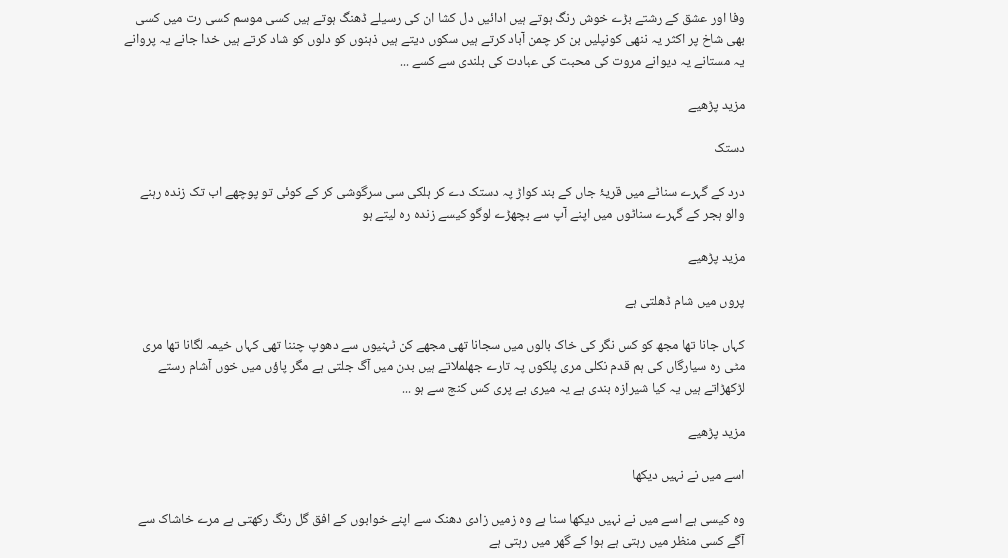وفا اور عشق کے رشتے بڑے خوش رنگ ہوتے ہیں ادائیں دل کشا ان کی رسیلے ڈھنگ ہوتے ہیں کسی موسم کسی رت میں کسی بھی شاخ پر اکثر یہ ننھی کونپلیں بن کر چمن آباد کرتے ہیں سکوں دیتے ہیں ذہنوں کو دلوں کو شاد کرتے ہیں خدا جانے یہ پروانے یہ مستانے یہ دیوانے مروت کی محبت کی عبادت کی بلندی سے کسے ...

مزید پڑھیے

دستک

درد کے گہرے سناٹے میں قریۂ جاں کے بند کواڑ پہ دستک دے کر ہلکی سی سرگوشی کر کے کوئی تو پوچھے اب تک زندہ رہنے والو ہجر کے گہرے سناٹوں میں اپنے آپ سے بچھڑے لوگو کیسے زندہ رہ لیتے ہو

مزید پڑھیے

پروں میں شام ڈھلتی ہے

کہاں جانا تھا مجھ کو کس نگر کی خاک بالوں میں سجانا تھی مجھے کن ٹہنیوں سے دھوپ چننا تھی کہاں خیمہ لگانا تھا مری مٹی رہ سیارگاں کی ہم قدم نکلی مری پلکوں پہ تارے جھلملاتے ہیں بدن میں آگ جلتی ہے مگر پاؤں میں خوں آشام رستے لڑکھڑاتے ہیں یہ کیا شیرازہ بندی ہے یہ میری بے پری کس کنج سے ہو ...

مزید پڑھیے

اسے میں نے نہیں دیکھا

وہ کیسی ہے اسے میں نے نہیں دیکھا سنا ہے وہ زمیں زادی دھنک سے اپنے خوابوں کے افق گل رنگ رکھتی ہے مرے خاشاک سے آگے کسی منظر میں رہتی ہے ہوا کے گھر میں رہتی ہے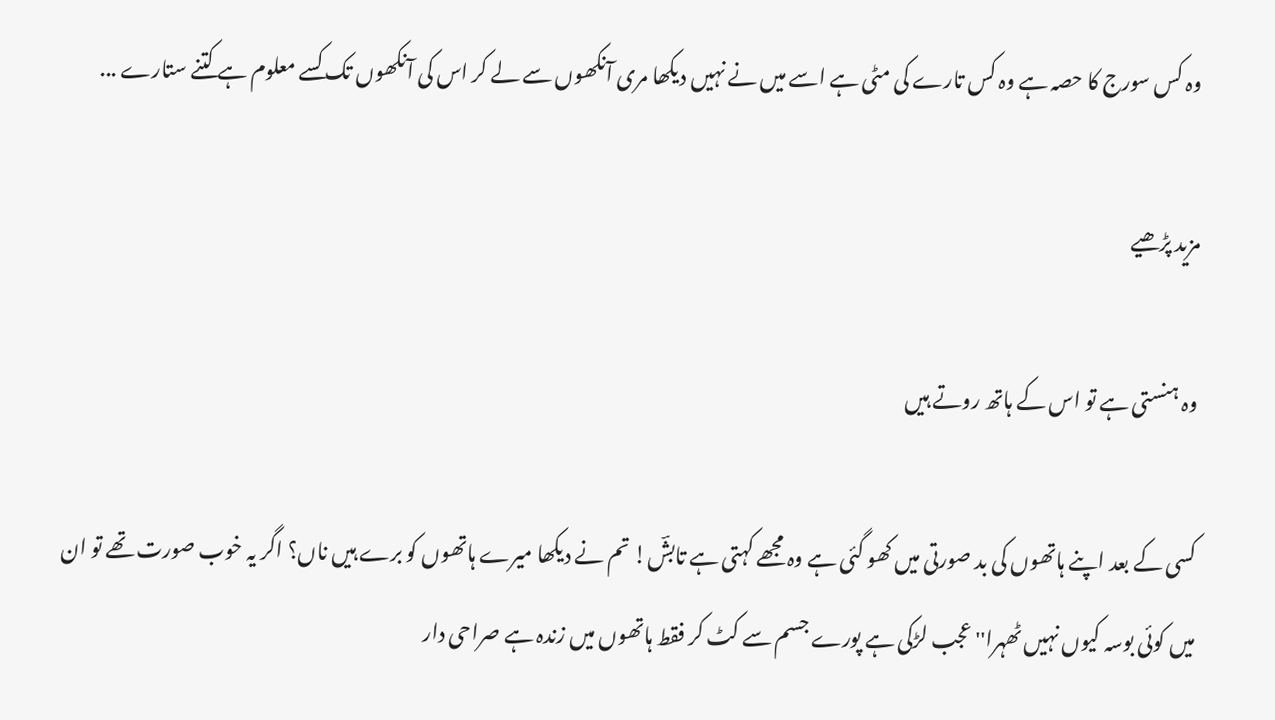وہ کس سورج کا حصہ ہے وہ کس تارے کی مٹی ہے اسے میں نے نہیں دیکھا مری آنکھوں سے لے کر اس کی آنکھوں تک کسے معلوم ہے کتنے ستارے ...

مزید پڑھیے

وہ ہنستی ہے تو اس کے ہاتھ روتے ہیں

کسی کے بعد اپنے ہاتھوں کی بد صورتی میں کھو گئی ہے وہ مجھے کہتی ہے تابشؔ! تم نے دیکھا میرے ہاتھوں کو برے ہیں ناں؟ اگر یہ خوب صورت تھے تو ان میں کوئی بوسہ کیوں نہیں ٹھہرا'' عجب لڑکی ہے پورے جسم سے کٹ کر فقط ہاتھوں میں زندہ ہے صراحی دار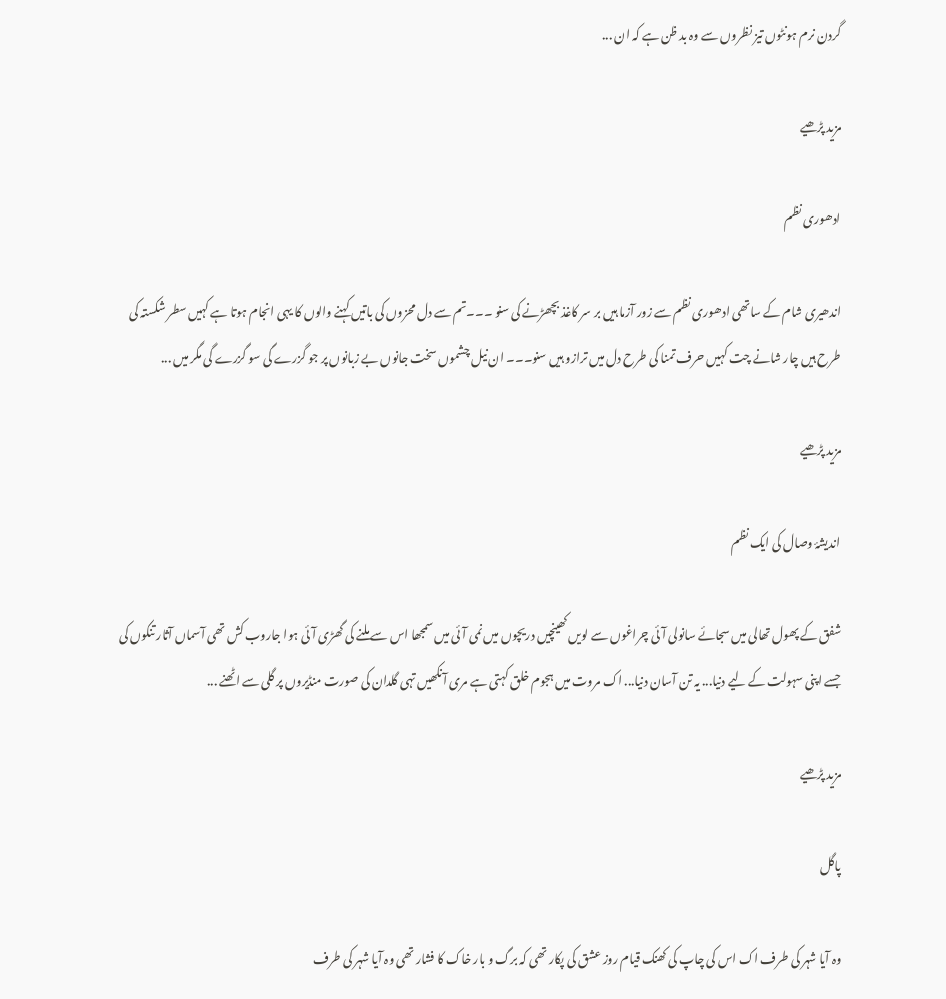گردن نرم ہونٹوں تیز نظروں سے وہ بد ظن ہے کہ ان ...

مزید پڑھیے

ادھوری نظم

اندھیری شام کے ساتھی ادھوری نظم سے زور آزما ہیں بر سر کاغذ بچھڑنے کی سنو ۔۔۔تم سے دل محزوں کی باتیں کہنے والوں کا یہی انجام ہوتا ہے کہیں سطر شکستہ کی طرح ہیں چار شانے چت کہیں حرف تمنا کی طرح دل میں ترازو ہیں سنو۔۔۔ ان نیل چشموں سخت جانوں بے زبانوں پر جو گزرے گی سو گزرے گی مگر میں ...

مزید پڑھیے

اندیشۂ وصال کی ایک نظم

شفق کے پھول تھالی میں سجائے سانولی آئی چراغوں سے لویں کھینچیں دریچوں میں نمی آئی میں سمجھا اس سے ملنے کی گھڑی آئی ہوا جاروب کش تھی آسماں آثار تنکوں کی جسے اپنی سہولت کے لیے دنیا... یہ تن آسان دنیا... اک مروت میں ہجوم خلق کہتی ہے مری آنکھیں تہی گلدان کی صورت منڈیروں پر گلی سے اٹھنے ...

مزید پڑھیے

پاگل

وہ آیا شہر کی طرف اک اس کی چاپ کی کھنک قیام روز عشق کی پکار تھی کہ برگ و بار خاک کا فشار تھی وہ آیا شہر کی طرف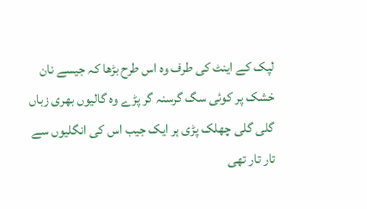لپک کے اینٹ کی طرف وہ اس طرح بڑھا کہ جیسے نان خشک پر کوئی سگ گرسنہ گر پڑے وہ گالیوں بھری زباں گلی گلی چھلک پڑی ہر ایک جیب اس کی انگلیوں سے تار تار تھی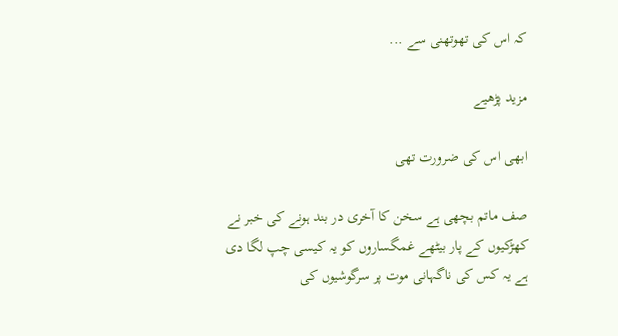کہ اس کی تھوتھنی سے ...

مزید پڑھیے

ابھی اس کی ضرورت تھی

صف ماتم بچھی ہے سخن کا آخری در بند ہونے کی خبر نے کھڑکیوں کے پار بیٹھے غمگساروں کو یہ کیسی چپ لگا دی ہے یہ کس کی ناگہانی موت پر سرگوشیوں کی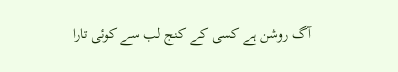آگ روشن ہے کسی کے کنج لب سے کوئی تارا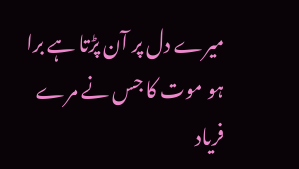میرے دل پر آن پڑتا ہے برا ہو موت کا جس نے مرے فریاد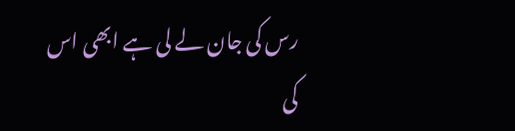رس کی جان لے لی ہے ابھی اس کی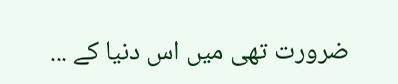ضرورت تھی میں اس دنیا کے ...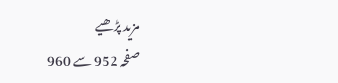مزید پڑھیے
صفحہ 952 سے 960